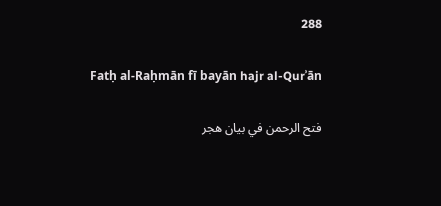288

Fatḥ al-Raḥmān fī bayān hajr al-Qurʾān

فتح الرحمن في بيان هجر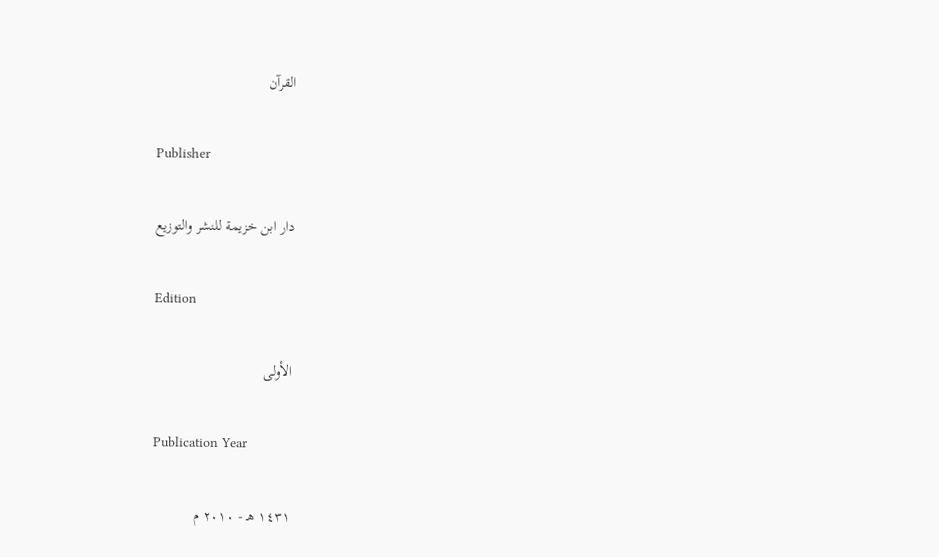القرآن

Publisher

دار ابن خزيمة للنشر والتوزيع

Edition

الأولى

Publication Year

١٤٣١ هـ - ٢٠١٠ م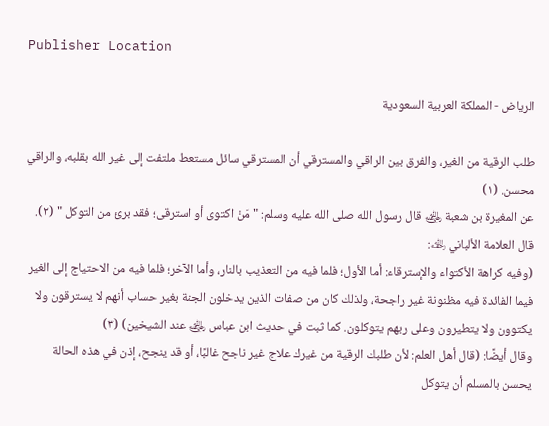Publisher Location

الرياض - المملكة العربية السعودية

طلب الرقية من الغير، والفرق بين الراقي والمسترقي أن المسترقي سائل مستعط ملتفت إلى غير الله بقلبه، والراقي محسن. (١)
عن المغيرة بن شعبة ﵁ قال رسول الله صلى الله عليه وسلم: " مَنْ اكتوى أو استرقى؛ فقد برئ من التوكل " (٢).
قال العلامة الألباني ﵀:
(وفيه كراهة الأكتواء والإسترقاء: أما الأول؛ فلما فيه من التعذيب بالنار، وأما الآخر؛ فلما فيه من الاحتياج إلى الغير فيما الفائدة فيه مظنونة غير راجحة، ولذلك كان من صفات الذين يدخلون الجنة بغير حساب أنهم لا يسترقون ولا يكتوون ولا يتطيرون وعلى ربهم يتوكلون. كما ثبت في حديث ابن عباس ﵁ عند الشيخين) (٣)
وقال أيضًا: (قال أهل العلم: لأن طلبك الرقية من غيرك علاج غير ناجح غالبًا، أو قد ينجح، إذن في هذه الحالة يحسن بالمسلم أن يتوكل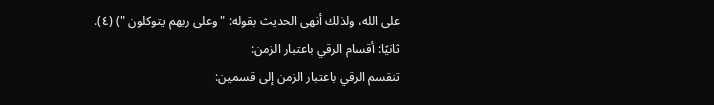على الله، ولذلك أنهى الحديث بقوله: " وعلى ربهم يتوكلون ") (٤).
ثانيًا: أقسام الرقي باعتبار الزمن:
تنقسم الرقي باعتبار الزمن إلى قسمين: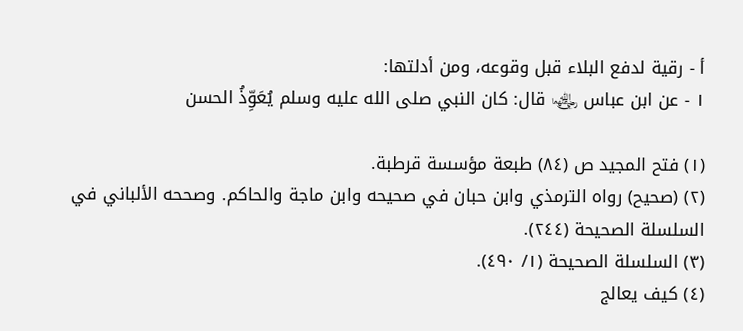أ - رقية لدفع البلاء قبل وقوعه، ومن أدلتها:
١ - عن ابن عباس ﵄ قال: كان النبي صلى الله عليه وسلم يُعَوِّذُ الحسن

(١) فتح المجيد ص (٨٤) طبعة مؤسسة قرطبة.
(٢) (صحيح) رواه الترمذي وابن حبان في صحيحه وابن ماجة والحاكم. وصححه الألباني في السلسلة الصحيحة (٢٤٤).
(٣) السلسلة الصحيحة (١/ ٤٩٠).
(٤) كيف يعالج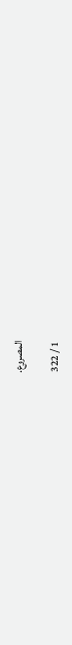المصروع.

1 / 322